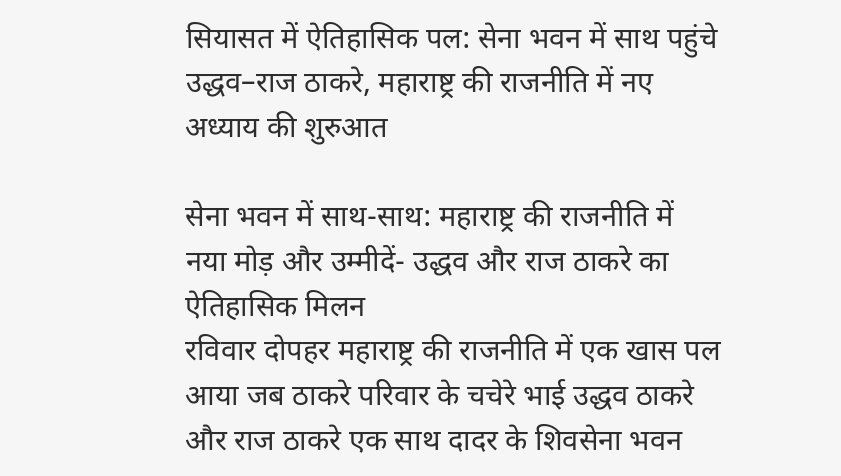सियासत में ऐतिहासिक पल: सेना भवन में साथ पहुंचे उद्धव–राज ठाकरे, महाराष्ट्र की राजनीति में नए अध्याय की शुरुआत

सेना भवन में साथ-साथ: महाराष्ट्र की राजनीति में नया मोड़ और उम्मीदें- उद्धव और राज ठाकरे का ऐतिहासिक मिलन
रविवार दोपहर महाराष्ट्र की राजनीति में एक खास पल आया जब ठाकरे परिवार के चचेरे भाई उद्धव ठाकरे और राज ठाकरे एक साथ दादर के शिवसेना भवन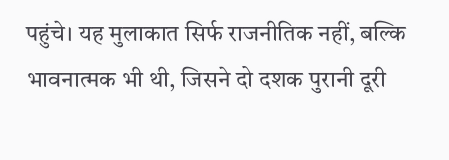पहुंचे। यह मुलाकात सिर्फ राजनीतिक नहीं, बल्कि भावनात्मक भी थी, जिसने दो दशक पुरानी दूरी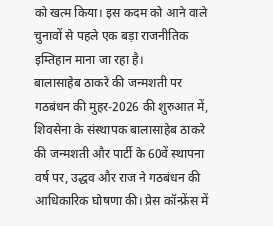को खत्म किया। इस कदम को आने वाले चुनावों से पहले एक बड़ा राजनीतिक इम्तिहान माना जा रहा है।
बालासाहेब ठाकरे की जन्मशती पर गठबंधन की मुहर-2026 की शुरुआत में, शिवसेना के संस्थापक बालासाहेब ठाकरे की जन्मशती और पार्टी के 60वें स्थापना वर्ष पर, उद्धव और राज ने गठबंधन की आधिकारिक घोषणा की। प्रेस कॉन्फ्रेंस में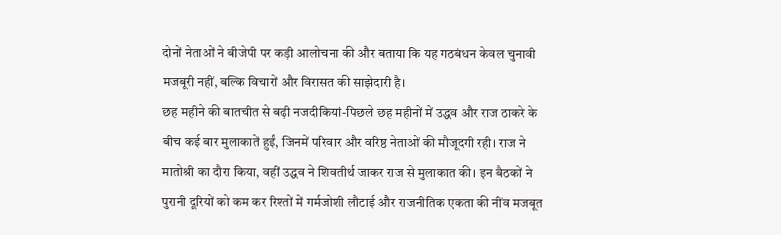दोनों नेताओं ने बीजेपी पर कड़ी आलोचना की और बताया कि यह गठबंधन केवल चुनावी मजबूरी नहीं, बल्कि विचारों और विरासत की साझेदारी है।
छह महीने की बातचीत से बढ़ी नजदीकियां-पिछले छह महीनों में उद्धव और राज ठाकरे के बीच कई बार मुलाकातें हुईं, जिनमें परिवार और वरिष्ठ नेताओं की मौजूदगी रही। राज ने मातोश्री का दौरा किया, वहीं उद्धव ने शिवतीर्थ जाकर राज से मुलाकात की। इन बैठकों ने पुरानी दूरियों को कम कर रिश्तों में गर्मजोशी लौटाई और राजनीतिक एकता की नींव मजबूत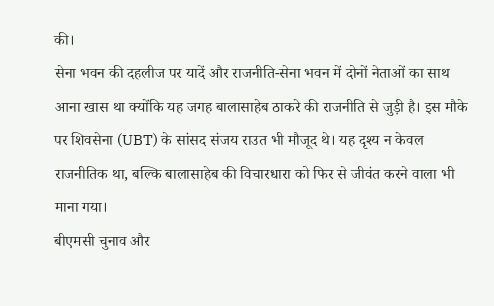की।
सेना भवन की दहलीज पर यादें और राजनीति-सेना भवन में दोनों नेताओं का साथ आना खास था क्योंकि यह जगह बालासाहेब ठाकरे की राजनीति से जुड़ी है। इस मौके पर शिवसेना (UBT) के सांसद संजय राउत भी मौजूद थे। यह दृश्य न केवल राजनीतिक था, बल्कि बालासाहेब की विचारधारा को फिर से जीवंत करने वाला भी माना गया।
बीएमसी चुनाव और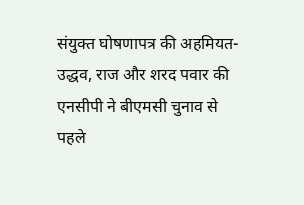संयुक्त घोषणापत्र की अहमियत-उद्धव, राज और शरद पवार की एनसीपी ने बीएमसी चुनाव से पहले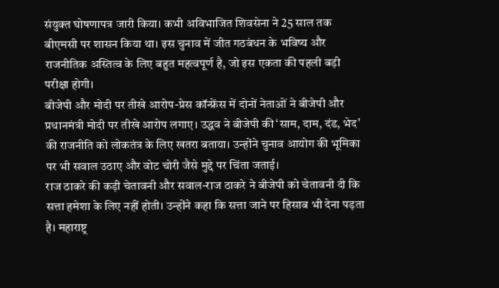संयुक्त घोषणापत्र जारी किया। कभी अविभाजित शिवसेना ने 25 साल तक बीएमसी पर शासन किया था। इस चुनाव में जीत गठबंधन के भविष्य और राजनीतिक अस्तित्व के लिए बहुत महत्वपूर्ण है, जो इस एकता की पहली बड़ी परीक्षा होगी।
बीजेपी और मोदी पर तीखे आरोप-प्रेस कॉन्फ्रेंस में दोनों नेताओं ने बीजेपी और प्रधानमंत्री मोदी पर तीखे आरोप लगाए। उद्धव ने बीजेपी की ‘साम, दाम, दंड, भेद’ की राजनीति को लोकतंत्र के लिए खतरा बताया। उन्होंने चुनाव आयोग की भूमिका पर भी सवाल उठाए और वोट चोरी जैसे मुद्दे पर चिंता जताई।
राज ठाकरे की कड़ी चेतावनी और सवाल-राज ठाकरे ने बीजेपी को चेतावनी दी कि सत्ता हमेशा के लिए नहीं होती। उन्होंने कहा कि सत्ता जाने पर हिसाब भी देना पड़ता है। महाराष्ट्र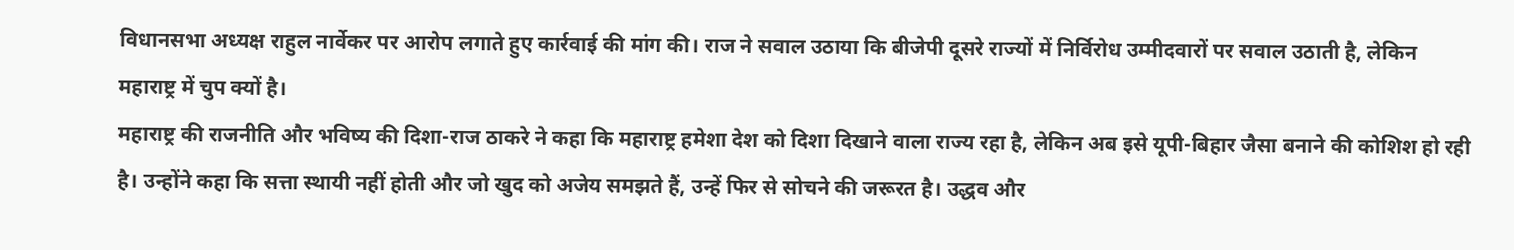विधानसभा अध्यक्ष राहुल नार्वेकर पर आरोप लगाते हुए कार्रवाई की मांग की। राज ने सवाल उठाया कि बीजेपी दूसरे राज्यों में निर्विरोध उम्मीदवारों पर सवाल उठाती है, लेकिन महाराष्ट्र में चुप क्यों है।
महाराष्ट्र की राजनीति और भविष्य की दिशा-राज ठाकरे ने कहा कि महाराष्ट्र हमेशा देश को दिशा दिखाने वाला राज्य रहा है, लेकिन अब इसे यूपी-बिहार जैसा बनाने की कोशिश हो रही है। उन्होंने कहा कि सत्ता स्थायी नहीं होती और जो खुद को अजेय समझते हैं, उन्हें फिर से सोचने की जरूरत है। उद्धव और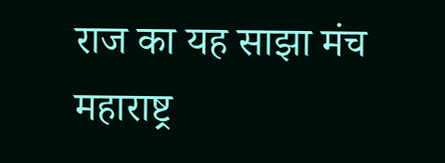राज का यह साझा मंच महाराष्ट्र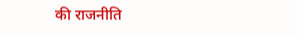की राजनीति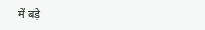में बड़े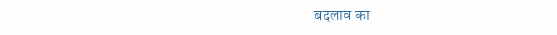बदलाव का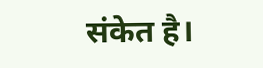संकेत है।